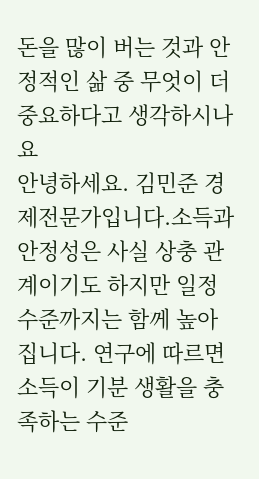돈을 많이 버는 것과 안정적인 삶 중 무엇이 더 중요하다고 생각하시나요
안녕하세요. 김민준 경제전문가입니다.소득과 안정성은 사실 상충 관계이기도 하지만 일정 수준까지는 함께 높아집니다. 연구에 따르면 소득이 기분 생활을 충족하는 수준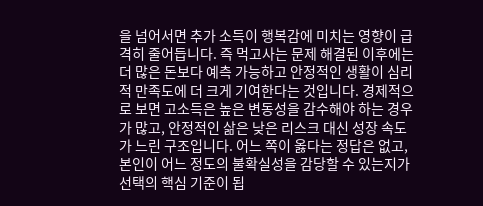을 넘어서면 추가 소득이 행복감에 미치는 영향이 급격히 줄어듭니다. 즉 먹고사는 문제 해결된 이후에는 더 많은 돈보다 예측 가능하고 안정적인 생활이 심리적 만족도에 더 크게 기여한다는 것입니다. 경제적으로 보면 고소득은 높은 변동성을 감수해야 하는 경우가 많고, 안정적인 삶은 낮은 리스크 대신 성장 속도가 느린 구조입니다. 어느 쪽이 옳다는 정답은 없고, 본인이 어느 정도의 불확실성을 감당할 수 있는지가 선택의 핵심 기준이 됩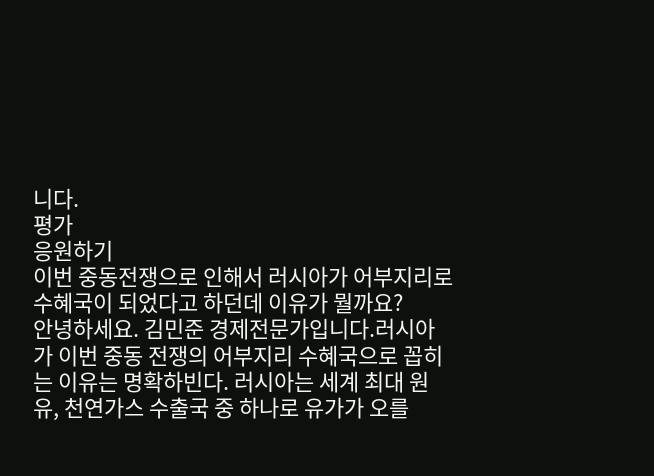니다.
평가
응원하기
이번 중동전쟁으로 인해서 러시아가 어부지리로 수혜국이 되었다고 하던데 이유가 뭘까요?
안녕하세요. 김민준 경제전문가입니다.러시아가 이번 중동 전쟁의 어부지리 수혜국으로 꼽히는 이유는 명확하빈다. 러시아는 세계 최대 원유, 천연가스 수출국 중 하나로 유가가 오를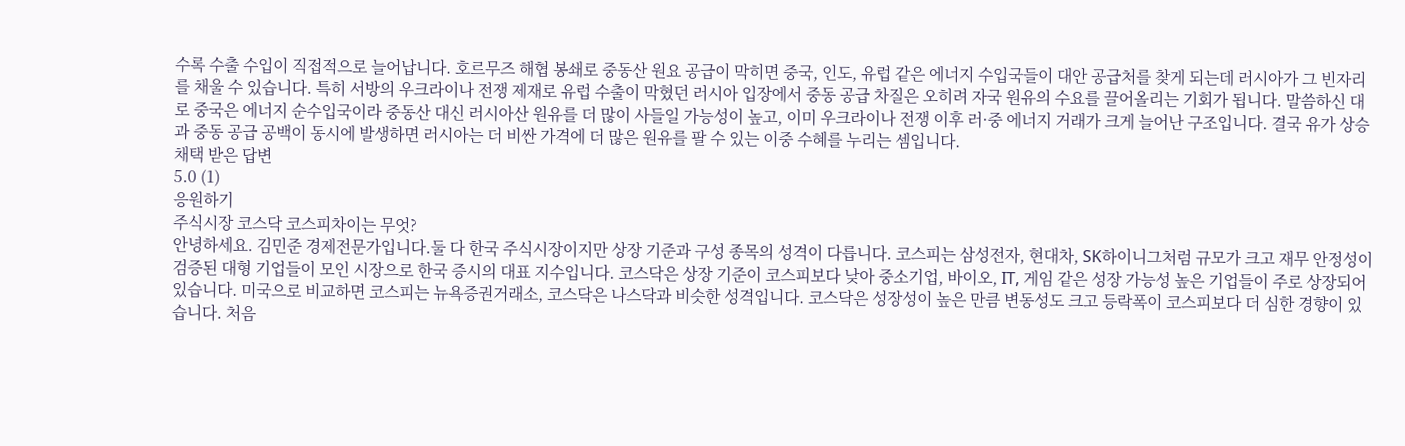수록 수출 수입이 직접적으로 늘어납니다. 호르무즈 해협 봉쇄로 중동산 원요 공급이 막히면 중국, 인도, 유럽 같은 에너지 수입국들이 대안 공급처를 찾게 되는데 러시아가 그 빈자리를 채울 수 있습니다. 특히 서방의 우크라이나 전쟁 제재로 유럽 수출이 막혔던 러시아 입장에서 중동 공급 차질은 오히려 자국 원유의 수요를 끌어올리는 기회가 됩니다. 말씀하신 대로 중국은 에너지 순수입국이라 중동산 대신 러시아산 원유를 더 많이 사들일 가능성이 높고, 이미 우크라이나 전쟁 이후 러·중 에너지 거래가 크게 늘어난 구조입니다. 결국 유가 상승과 중동 공급 공백이 동시에 발생하면 러시아는 더 비싼 가격에 더 많은 원유를 팔 수 있는 이중 수혜를 누리는 셈입니다.
채택 받은 답변
5.0 (1)
응원하기
주식시장 코스닥 코스피차이는 무엇?
안녕하세요. 김민준 경제전문가입니다.둘 다 한국 주식시장이지만 상장 기준과 구성 종목의 성격이 다릅니다. 코스피는 삼성전자, 현대차, SK하이니그처럼 규모가 크고 재무 안정성이 검증된 대형 기업들이 모인 시장으로 한국 증시의 대표 지수입니다. 코스닥은 상장 기준이 코스피보다 낮아 중소기업, 바이오, IT, 게임 같은 성장 가능성 높은 기업들이 주로 상장되어 있습니다. 미국으로 비교하면 코스피는 뉴욕증권거래소, 코스닥은 나스닥과 비슷한 성격입니다. 코스닥은 성장성이 높은 만큼 변동성도 크고 등락폭이 코스피보다 더 심한 경향이 있습니다. 처음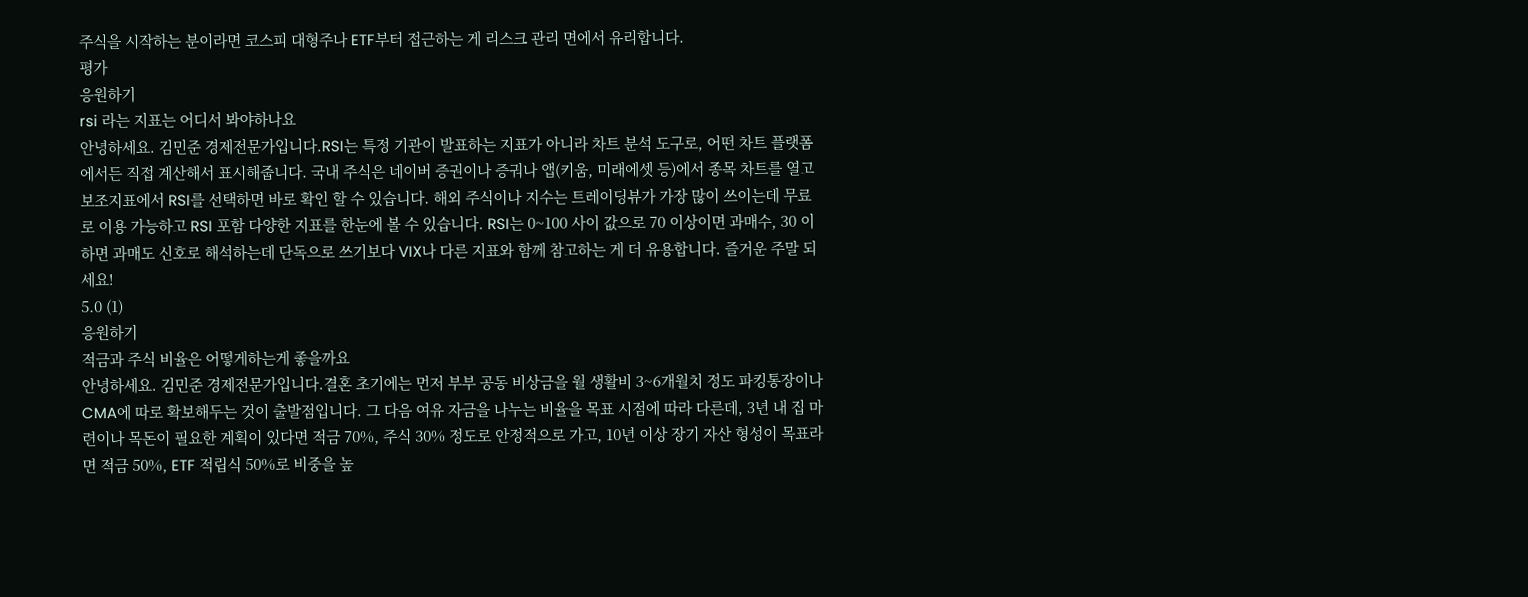주식을 시작하는 분이라면 코스피 대형주나 ETF부터 접근하는 게 리스크 관리 면에서 유리합니다.
평가
응원하기
rsi 라는 지표는 어디서 봐야하나요
안녕하세요. 김민준 경제전문가입니다.RSI는 특정 기관이 발표하는 지표가 아니라 차트 분석 도구로, 어떤 차트 플랫폼에서든 직접 계산해서 표시해줍니다. 국내 주식은 네이버 증권이나 증궈나 앱(키움, 미래에셋 등)에서 종목 차트를 열고 보조지표에서 RSI를 선택하면 바로 확인 할 수 있습니다. 해외 주식이나 지수는 트레이딩뷰가 가장 많이 쓰이는데 무료로 이용 가능하고 RSI 포함 다양한 지표를 한눈에 볼 수 있습니다. RSI는 0~100 사이 값으로 70 이상이면 과매수, 30 이하면 과매도 신호로 해석하는데 단독으로 쓰기보다 VIX나 다른 지표와 함께 참고하는 게 더 유용합니다. 즐거운 주말 되세요!
5.0 (1)
응원하기
적금과 주식 비율은 어떻게하는게 좋을까요
안녕하세요. 김민준 경제전문가입니다.결혼 초기에는 먼저 부부 공동 비상금을 월 생활비 3~6개월치 정도 파킹통장이나 CMA에 따로 확보해두는 것이 출발점입니다. 그 다음 여유 자금을 나누는 비율을 목표 시점에 따라 다른데, 3년 내 집 마련이나 목돈이 필요한 계획이 있다면 적금 70%, 주식 30% 정도로 안정적으로 가고, 10년 이상 장기 자산 형성이 목표라면 적금 50%, ETF 적립식 50%로 비중을 높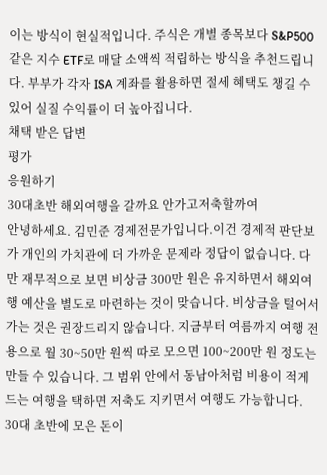이는 방식이 현실적입니다. 주식은 개별 종목보다 S&P500 같은 지수 ETF로 매달 소액씩 적립하는 방식을 추천드립니다. 부부가 각자 ISA 계좌를 활용하면 절세 혜택도 챙길 수 있어 실질 수익률이 더 높아집니다.
채택 받은 답변
평가
응원하기
30대초반 해외여행을 갈까요 안가고저축할까여
안녕하세요. 김민준 경제전문가입니다.이건 경제적 판단보가 개인의 가치관에 더 가까운 문제라 정답이 없습니다. 다만 재무적으로 보면 비상금 300만 원은 유지하면서 해외여행 예산을 별도로 마련하는 것이 맞습니다. 비상금을 털어서 가는 것은 권장드리지 않습니다. 지금부터 여름까지 여행 전용으로 월 30~50만 원씩 따로 모으면 100~200만 원 정도는 만들 수 있습니다. 그 범위 안에서 동남아처럼 비용이 적게 드는 여행을 택하면 저축도 지키면서 여행도 가능합니다. 30대 초반에 모은 돈이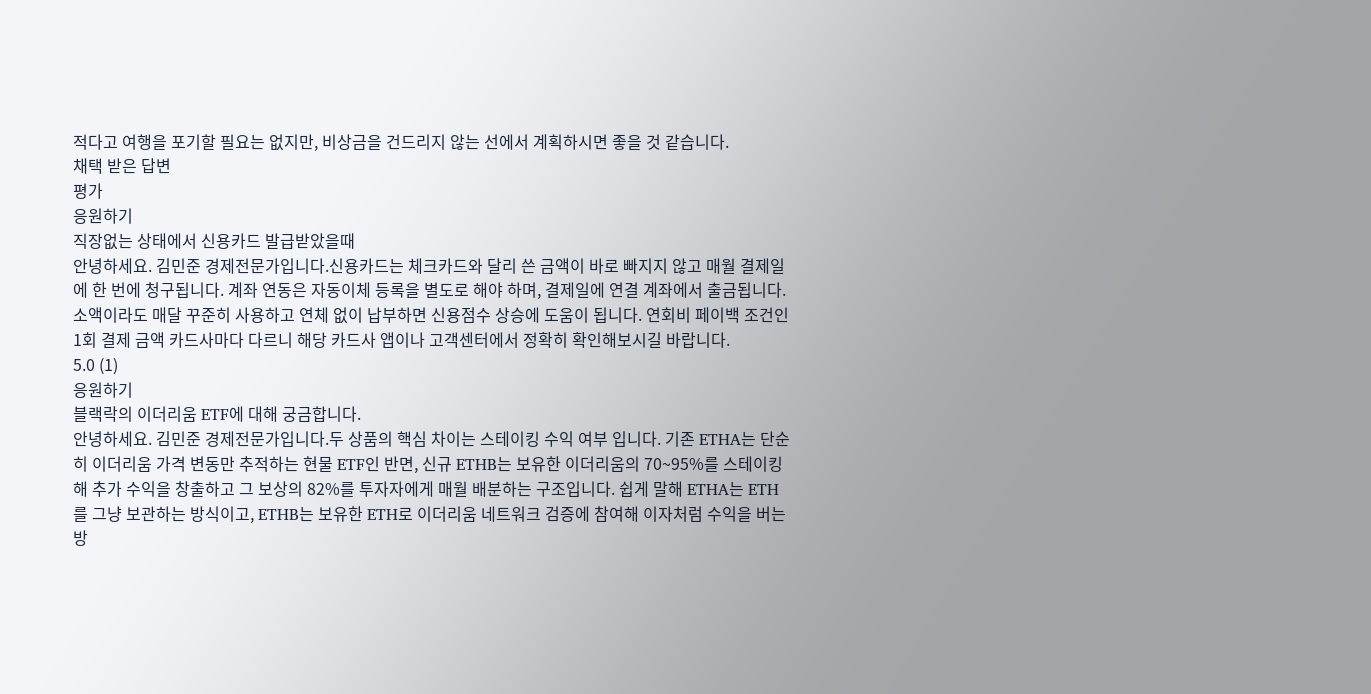적다고 여행을 포기할 필요는 없지만, 비상금을 건드리지 않는 선에서 계획하시면 좋을 것 같습니다.
채택 받은 답변
평가
응원하기
직장없는 상태에서 신용카드 발급받았을때
안녕하세요. 김민준 경제전문가입니다.신용카드는 체크카드와 달리 쓴 금액이 바로 빠지지 않고 매월 결제일에 한 번에 청구됩니다. 계좌 연동은 자동이체 등록을 별도로 해야 하며, 결제일에 연결 계좌에서 출금됩니다. 소액이라도 매달 꾸준히 사용하고 연체 없이 납부하면 신용점수 상승에 도움이 됩니다. 연회비 페이백 조건인 1회 결제 금액 카드사마다 다르니 해당 카드사 앱이나 고객센터에서 정확히 확인해보시길 바랍니다.
5.0 (1)
응원하기
블랙락의 이더리움 ETF에 대해 궁금합니다.
안녕하세요. 김민준 경제전문가입니다.두 상품의 핵심 차이는 스테이킹 수익 여부 입니다. 기존 ETHA는 단순히 이더리움 가격 변동만 추적하는 현물 ETF인 반면, 신규 ETHB는 보유한 이더리움의 70~95%를 스테이킹해 추가 수익을 창출하고 그 보상의 82%를 투자자에게 매월 배분하는 구조입니다. 쉽게 말해 ETHA는 ETH를 그냥 보관하는 방식이고, ETHB는 보유한 ETH로 이더리움 네트워크 검증에 참여해 이자처럼 수익을 버는 방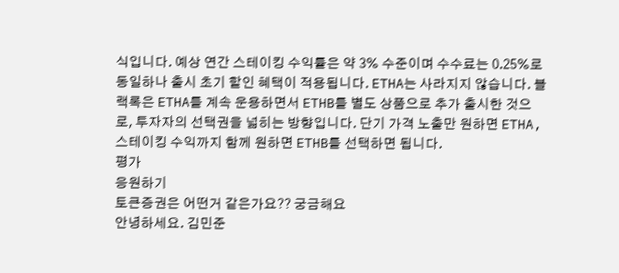식입니다. 예상 연간 스테이킹 수익률은 약 3% 수준이며 수수료는 0.25%로 동일하나 출시 초기 할인 혜택이 적용됩니다. ETHA는 사라지지 않습니다. 블랙록은 ETHA를 계속 운용하면서 ETHB를 별도 상품으로 추가 출시한 것으로, 투자자의 선택권을 넓히는 방향입니다. 단기 가격 노출만 원하면 ETHA, 스테이킹 수익까지 함께 원하면 ETHB를 선택하면 됩니다.
평가
응원하기
토큰증권은 어떤거 같은가요?? 궁금해요
안녕하세요. 김민준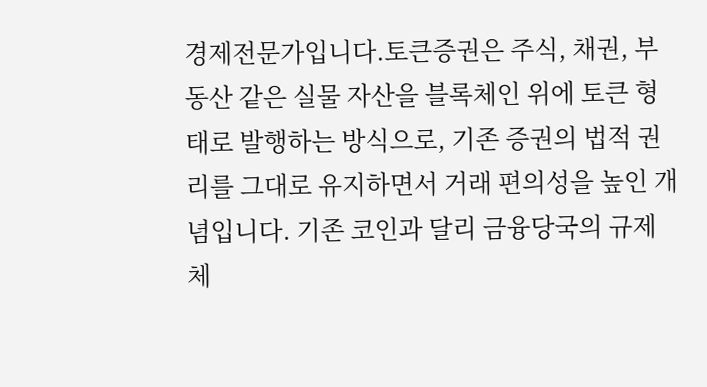경제전문가입니다.토큰증권은 주식, 채권, 부동산 같은 실물 자산을 블록체인 위에 토큰 형태로 발행하는 방식으로, 기존 증권의 법적 권리를 그대로 유지하면서 거래 편의성을 높인 개념입니다. 기존 코인과 달리 금융당국의 규제 체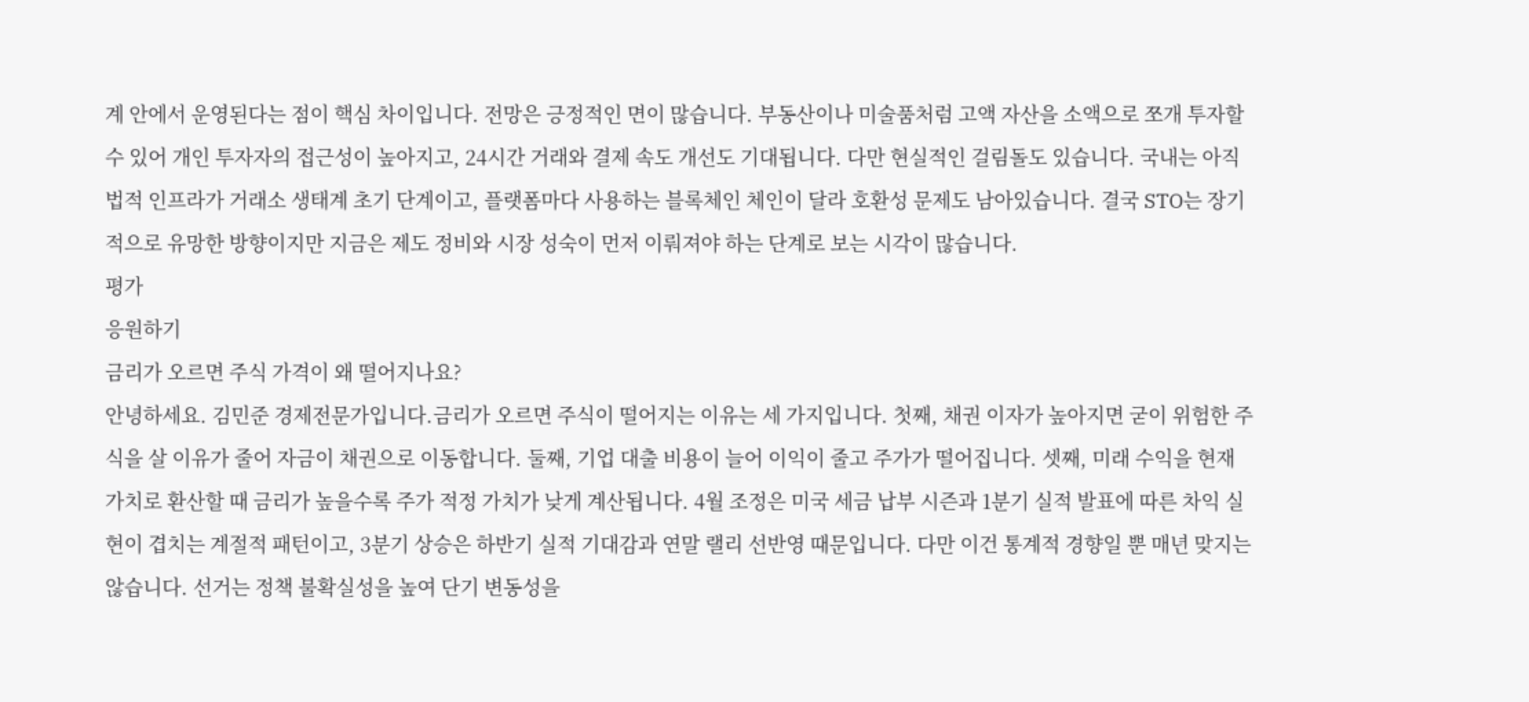계 안에서 운영된다는 점이 핵심 차이입니다. 전망은 긍정적인 면이 많습니다. 부동산이나 미술품처럼 고액 자산을 소액으로 쪼개 투자할 수 있어 개인 투자자의 접근성이 높아지고, 24시간 거래와 결제 속도 개선도 기대됩니다. 다만 현실적인 걸림돌도 있습니다. 국내는 아직 법적 인프라가 거래소 생태계 초기 단계이고, 플랫폼마다 사용하는 블록체인 체인이 달라 호환성 문제도 남아있습니다. 결국 STO는 장기적으로 유망한 방향이지만 지금은 제도 정비와 시장 성숙이 먼저 이뤄져야 하는 단계로 보는 시각이 많습니다.
평가
응원하기
금리가 오르면 주식 가격이 왜 떨어지나요?
안녕하세요. 김민준 경제전문가입니다.금리가 오르면 주식이 떨어지는 이유는 세 가지입니다. 첫째, 채권 이자가 높아지면 굳이 위험한 주식을 살 이유가 줄어 자금이 채권으로 이동합니다. 둘째, 기업 대출 비용이 늘어 이익이 줄고 주가가 떨어집니다. 셋째, 미래 수익을 현재 가치로 환산할 때 금리가 높을수록 주가 적정 가치가 낮게 계산됩니다. 4월 조정은 미국 세금 납부 시즌과 1분기 실적 발표에 따른 차익 실현이 겹치는 계절적 패턴이고, 3분기 상승은 하반기 실적 기대감과 연말 랠리 선반영 때문입니다. 다만 이건 통계적 경향일 뿐 매년 맞지는 않습니다. 선거는 정책 불확실성을 높여 단기 변동성을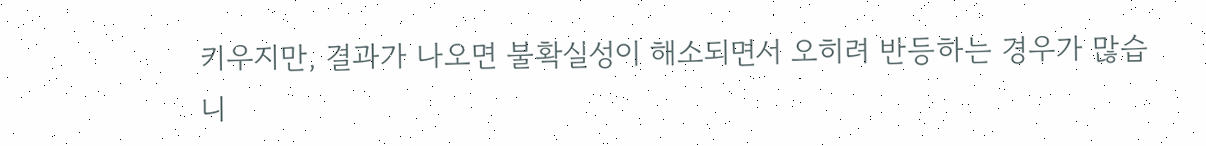키우지만, 결과가 나오면 불확실성이 해소되면서 오히려 반등하는 경우가 많습니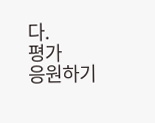다.
평가
응원하기